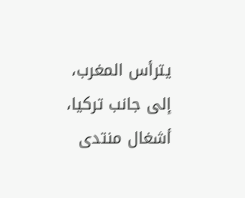يترأس المغرب، إلى جانب تركيا، أشغال منتدى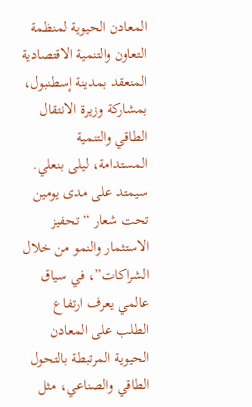المعادن الحيوية لمنظمة التعاون والتنمية الاقتصادية المنعقد بمدينة إسطنبول، بمشاركة وزيرة الانتقال الطاقي والتنمية المستدامة، ليلى بنعلي.
سيمتد على مدى يومين تحت شعار “تحفيز الاستثمار والنمو من خلال الشراكات”، في سياق عالمي يعرف ارتفاع الطلب على المعادن الحيوية المرتبطة بالتحول الطاقي والصناعي، مثل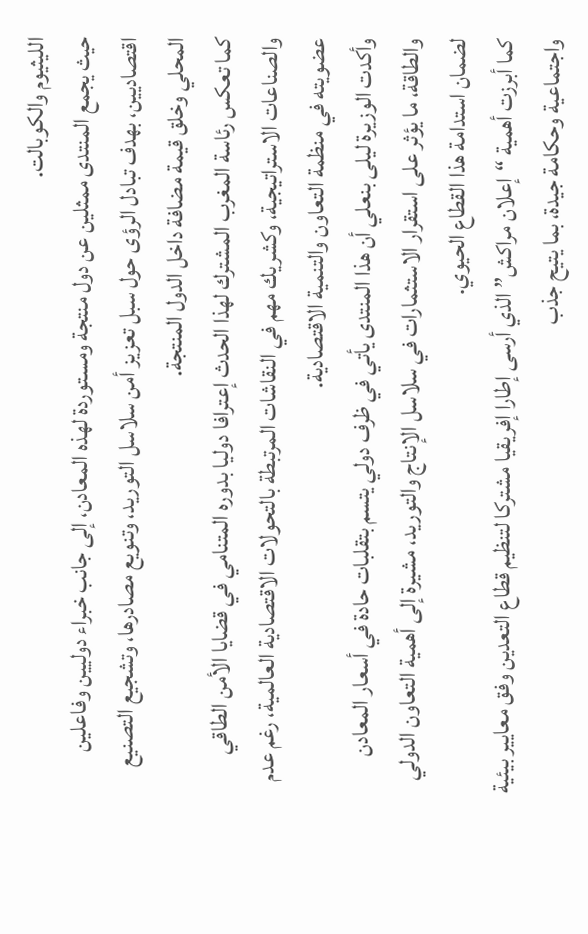الليثيوم والكوبالت.
حيث يجمع المنتدى ممثلين عن دول منتجة ومستوردة لهذه المعادن، إلى جانب خبراء دوليين وفاعلين اقتصاديين، بهدف تبادل الرؤى حول سبل تعزيز أمن سلاسل التوريد، وتنويع مصادرها، وتشجيع التصنيع المحلي وخلق قيمة مضافة داخل الدول المنتجة.
كما تعكس رئاسة المغرب المشترك لهذا الحدث إعترافا دوليا بدوره المتنامي في قضايا الأمن الطاقي والصناعات الاستراتيجية، وكشريك مهم في النقاشات المرتبطة بالتحولات الاقتصادية العالمية، رغم عدم عضويته في منظمة التعاون والتنمية الاقتصادية.
وأكدت الوزيرة ليلى بنعلي أن هذا المنتدى يأتي في ظرف دولي يتسم بتقلبات حادة في أسعار المعادن والطاقة، ما يؤثر على استقرار الاستثمارات في سلاسل الإنتاج والتوريد، مشيرة إلى أهمية التعاون الدولي لضمان استدامة هذا القطاع الحيوي.
كما أبرزت أهمية “إعلان مراكش” الذي أرسى إطارا إفريقيا مشتركا لتنظيم قطاع التعدين وفق معايير بيئية واجتماعية وحكامة جيدة، بما يتيح جذب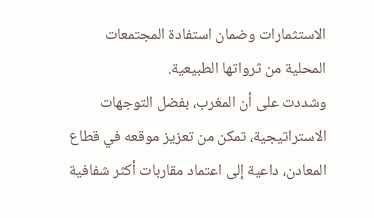الاستثمارات وضمان استفادة المجتمعات المحلية من ثرواتها الطبيعية.
وشددت على أن المغرب، بفضل التوجهات الاستراتيجية، تمكن من تعزيز موقعه في قطاع المعادن، داعية إلى اعتماد مقاربات أكثر شفافية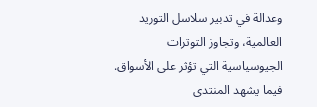وعدالة في تدبير سلاسل التوريد العالمية، وتجاوز التوترات الجيوسياسية التي تؤثر على الأسواق.
فيما يشهد المنتدى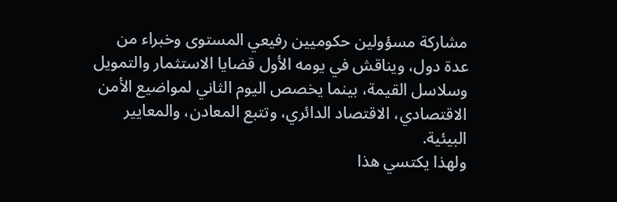مشاركة مسؤولين حكوميين رفيعي المستوى وخبراء من عدة دول، ويناقش في يومه الأول قضايا الاستثمار والتمويل وسلاسل القيمة، بينما يخصص اليوم الثاني لمواضيع الأمن الاقتصادي، الاقتصاد الدائري، وتتبع المعادن، والمعايير البيئية.
ولهذا يكتسي هذا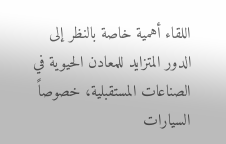اللقاء أهمية خاصة بالنظر إلى الدور المتزايد للمعادن الحيوية في الصناعات المستقبلية، خصوصاً السيارات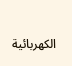الكهربائية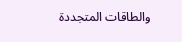والطاقات المتجددة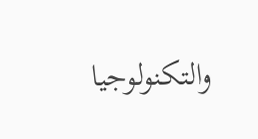والتكنولوجيا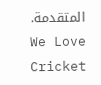المتقدمة.
We Love Cricket